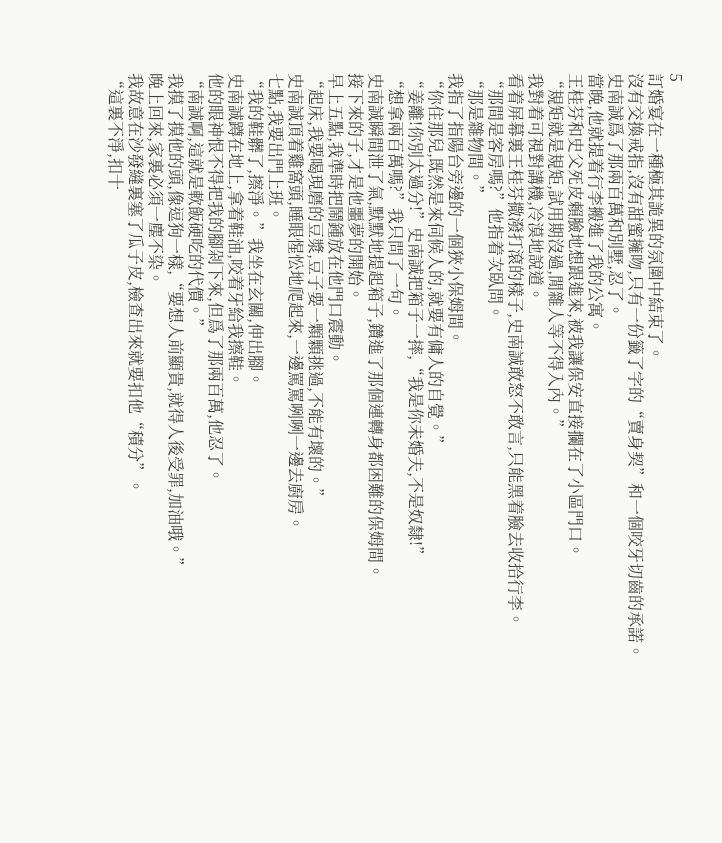5
訂婚宴在一種極其詭異的氛圍中結束了。
沒有交換戒指,沒有甜蜜擁吻,只有一份籤了字的“賣身契”和一個咬牙切齒的承諾。
史南誠爲了那兩百萬和別墅,忍了。
當晚,他就提着行李搬進了我的公寓。
王桂芬和史父死皮賴臉地想跟進來,被我讓保安直接攔在了小區門口。
“規矩就是規矩,試用期沒過,閒雜人等不得入內。”
我對着可視對講機,冷漠地說道。
看着屏幕裏王桂芬撒潑打滾的樣子,史南誠敢怒不敢言,只能黑着臉去收拾行李。
“那間是客房嗎?”他指着次臥問。
“那是雜物間。”
我指了指陽台旁邊的一個狹小保姆間。
“你住那兒,既然是來伺候人的,就要有傭人的自覺。”
“姜離!你別太過分!”史南誠把箱子一摔,“我是你未婚夫,不是奴隸!”
“想拿兩百萬嗎?”我只問了一句。
史南誠瞬間泄了氣,默默地提起箱子,鑽進了那個連轉身都困難的保姆間。
接下來的子,才是他噩夢的開始。
早上五點,我準時把鬧鍾放在他門口震動。
“起床,我要喝現磨的豆漿,豆子要一顆顆挑過,不能有壞的。”
史南誠頂着雞窩頭,睡眼惺忪地爬起來,一邊罵罵咧咧一邊去廚房。
七點,我要出門上班。
“我的鞋髒了,擦淨。”我坐在玄關,伸出腳。
史南誠蹲在地上,拿着鞋油,咬着牙給我擦鞋。
他的眼神恨不得把我的腳剁下來,但爲了那兩百萬,他忍了。
“南誠啊,這就是軟飯硬吃的代價。”
我摸了摸他的頭,像逗狗一樣,“要想人前顯貴,就得人後受罪,加油哦。”
晚上回來,家裏必須一塵不染。
我故意在沙發縫裏塞了瓜子皮,檢查出來就要扣他“積分”。
“這裏不淨,扣十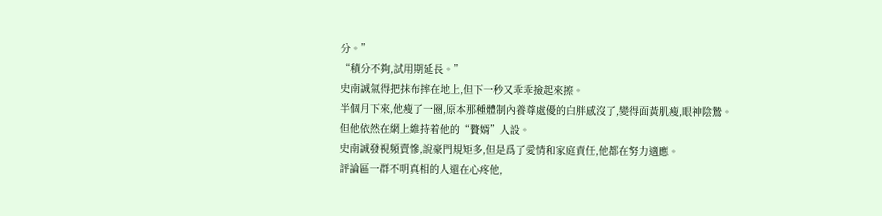分。”
“積分不夠,試用期延長。”
史南誠氣得把抹布摔在地上,但下一秒又乖乖撿起來擦。
半個月下來,他瘦了一圈,原本那種體制內養尊處優的白胖感沒了,變得面黃肌瘦,眼神陰鷙。
但他依然在網上維持着他的“贅婿”人設。
史南誠發視頻賣慘,說豪門規矩多,但是爲了愛情和家庭責任,他都在努力適應。
評論區一群不明真相的人還在心疼他,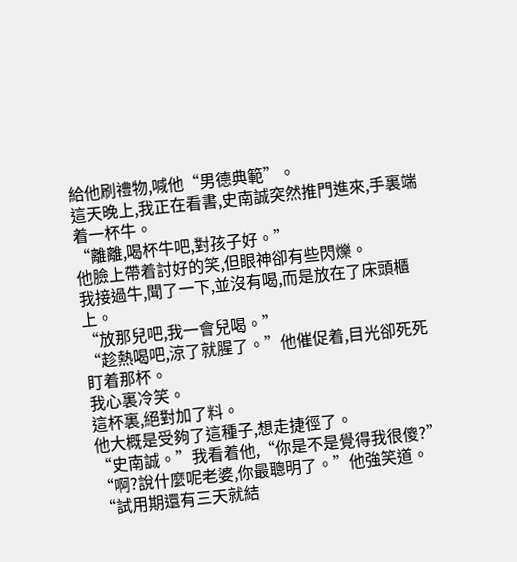給他刷禮物,喊他“男德典範”。
這天晚上,我正在看書,史南誠突然推門進來,手裏端着一杯牛。
“離離,喝杯牛吧,對孩子好。”
他臉上帶着討好的笑,但眼神卻有些閃爍。
我接過牛,聞了一下,並沒有喝,而是放在了床頭櫃上。
“放那兒吧,我一會兒喝。”
“趁熱喝吧,涼了就腥了。”他催促着,目光卻死死盯着那杯。
我心裏冷笑。
這杯裏,絕對加了料。
他大概是受夠了這種子,想走捷徑了。
“史南誠。”我看着他,“你是不是覺得我很傻?”
“啊?說什麼呢老婆,你最聰明了。”他強笑道。
“試用期還有三天就結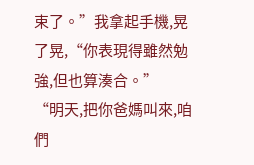束了。”我拿起手機,晃了晃,“你表現得雖然勉強,但也算湊合。”
“明天,把你爸媽叫來,咱們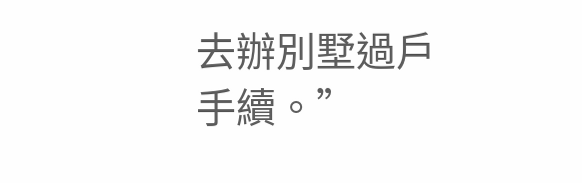去辦別墅過戶手續。”